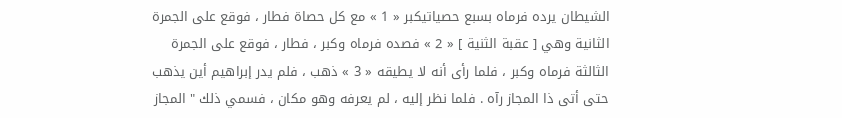الشيطان يرده فرماه بسبع حصياتيكبر « 1 » مع كل حصاة فطار ، فوقع على الجمرة الثانية وهي [ عقبة الثنية ] « 2 » فصده فرماه وكبر ، فطار ، فوقع على الجمرة الثالثة فرماه وكبر ، فلما رأى أنه لا يطيقه « 3 » ذهب ، فلم يدر إبراهيم أين يذهب حتى أتى ذا المجاز رآه . فلما نظر إليه ، لم يعرفه وهو مكان ، فسمي ذلك " المجاز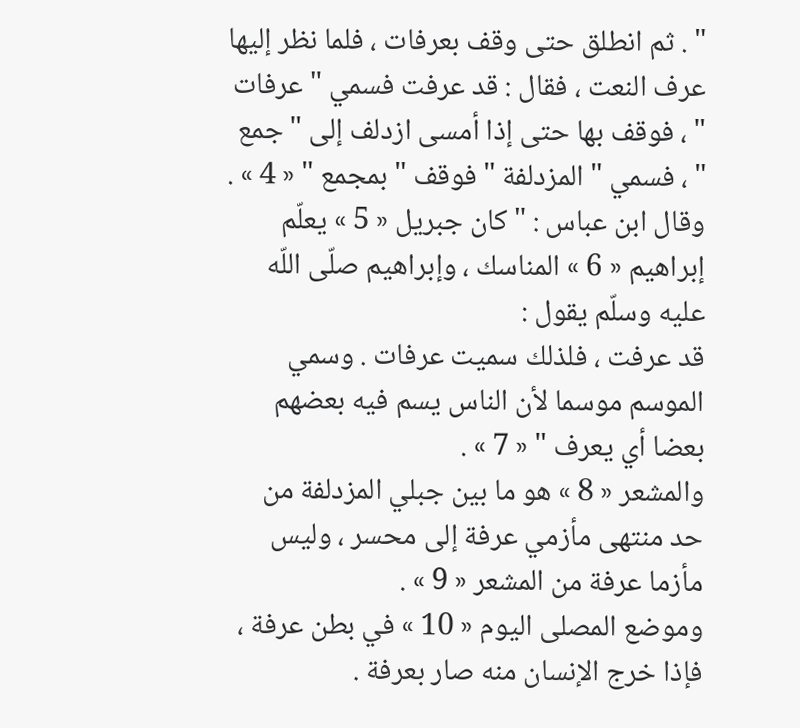" . ثم انطلق حتى وقف بعرفات ، فلما نظر إليها عرف النعت ، فقال : قد عرفت فسمي " عرفات " ، فوقف بها حتى إذا أمسى ازدلف إلى " جمع " ، فسمي " المزدلفة " فوقف " بمجمع " « 4 » .
وقال ابن عباس : " كان جبريل « 5 » يعلّم إبراهيم « 6 » المناسك ، وإبراهيم صلّى اللّه عليه وسلّم يقول :
قد عرفت ، فلذلك سميت عرفات . وسمي الموسم موسما لأن الناس يسم فيه بعضهم بعضا أي يعرف " « 7 » .
والمشعر « 8 » هو ما بين جبلي المزدلفة من حد منتهى مأزمي عرفة إلى محسر ، وليس مأزما عرفة من المشعر « 9 » .
وموضع المصلى اليوم « 10 » في بطن عرفة ، فإذا خرج الإنسان منه صار بعرفة .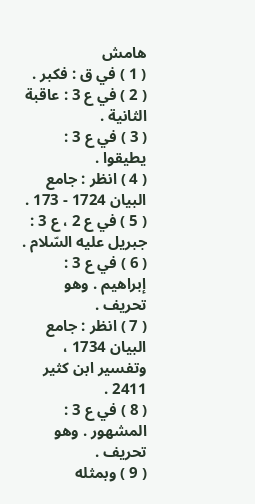هامش
( 1 ) في ق : فكبر .
( 2 ) في ع 3 : عاقبة الثانية .
( 3 ) في ع 3 : يطيقوا .
( 4 ) انظر : جامع البيان 1724 - 173 .
( 5 ) في ع 2 ، ع 3 : جبريل عليه السّلام .
( 6 ) في ع 3 : إبراهيم . وهو تحريف .
( 7 ) انظر : جامع البيان 1734 ، وتفسير ابن كثير 2411 .
( 8 ) في ع 3 : المشهور . وهو تحريف .
( 9 ) وبمثله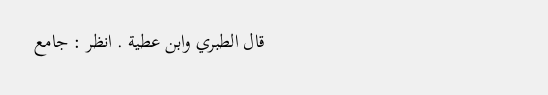قال الطبري وابن عطية . انظر : جامع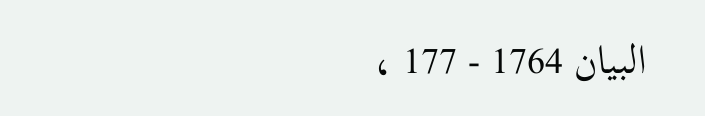البيان 1764 - 177 ،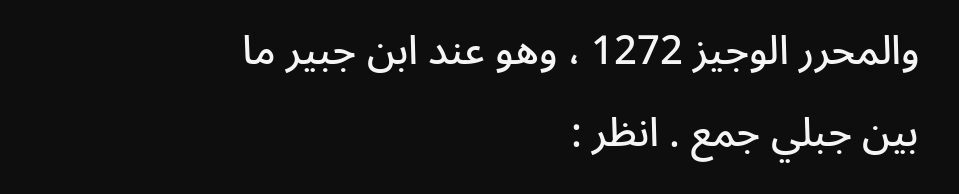والمحرر الوجيز 1272 ، وهو عند ابن جبير ما بين جبلي جمع . انظر :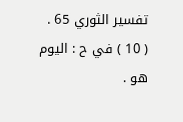تفسير الثوري 65 .
( 10 ) في ح : اليوم هو .